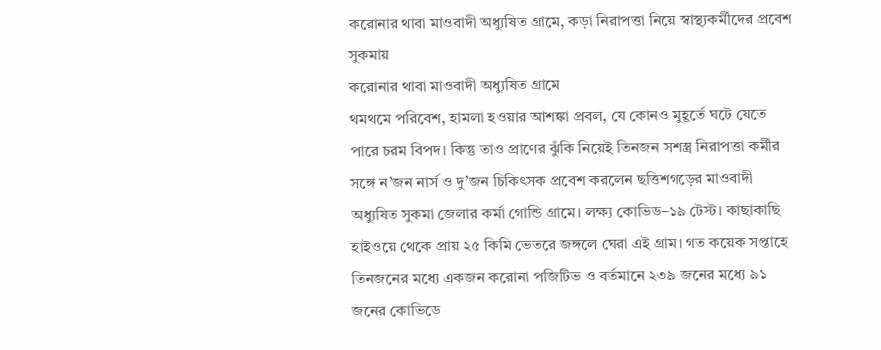করোনার থাবা মাওবাদী অধ্যুষিত গ্রামে, কড়া নিরাপত্তা নিয়ে স্বাস্থ্যকর্মীদের প্রবেশ সুকমায়
করোনার থাবা মাওবাদী অধ্যুষিত গ্রামে
থমথমে পরিবেশ, হামলা হওয়ার আশঙ্কা প্রবল, যে কোনও মুহূর্তে ঘটে যেতে পারে চরম বিপদ। কিন্তু তাও প্রাণের ঝুঁকি নিয়েই তিনজন সশস্ত্র নিরাপত্তা কর্মীর সঙ্গে ন’জন নার্স ও দু’জন চিকিৎসক প্রবেশ করলেন ছত্তিশগড়ের মাওবাদী অধ্যুষিত সুকমা জেলার কর্মা গোন্ডি গ্রামে। লক্ষ্য কোভিড–১৯ টেস্ট। কাছাকাছি হাইওয়ে থেকে প্রায় ২৫ কিমি ভেতরে জঙ্গলে ঘেরা এই গ্রাম। গত কয়েক সপ্তাহে তিনজনের মধ্যে একজন করোনা পজিটিভ ও বর্তমানে ২৩৯ জনের মধ্যে ৯১ জনের কোভিডে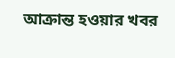আক্রান্ত হওয়ার খবর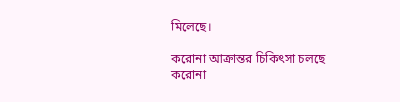মিলেছে।

করোনা আক্রান্তর চিকিৎসা চলছে
করোনা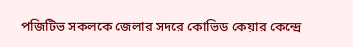পজিটিভ সকলকে জেলার সদরে কোভিড কেয়ার কেন্দ্রে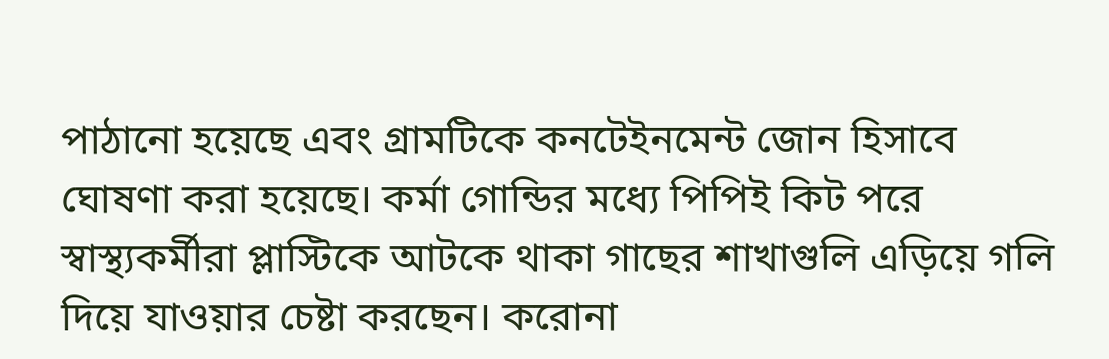পাঠানো হয়েছে এবং গ্রামটিকে কনটেইনমেন্ট জোন হিসাবে ঘোষণা করা হয়েছে। কর্মা গোন্ডির মধ্যে পিপিই কিট পরে স্বাস্থ্যকর্মীরা প্লাস্টিকে আটকে থাকা গাছের শাখাগুলি এড়িয়ে গলি দিয়ে যাওয়ার চেষ্টা করছেন। করোনা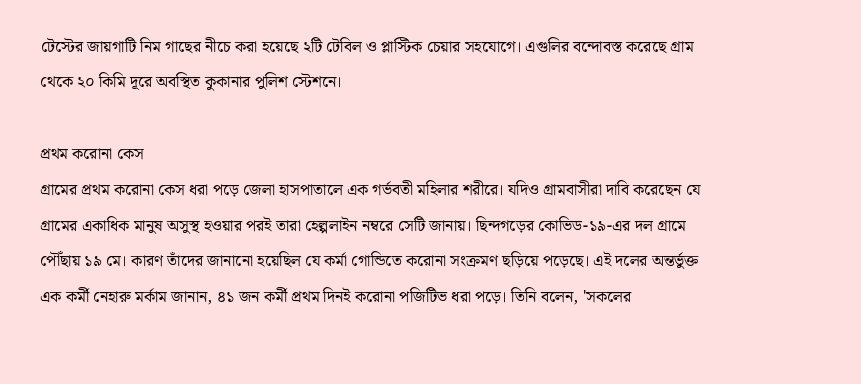টেস্টের জায়গাটি নিম গাছের নীচে করা হয়েছে ২টি টেবিল ও প্লাস্টিক চেয়ার সহযোগে। এগুলির বন্দোবস্ত করেছে গ্রাম থেকে ২০ কিমি দূরে অবস্থিত কুকানার পুলিশ স্টেশনে।

প্রথম করোনা কেস
গ্রামের প্রথম করোনা কেস ধরা পড়ে জেলা হাসপাতালে এক গর্ভবতী মহিলার শরীরে। যদিও গ্রামবাসীরা দাবি করেছেন যে গ্রামের একাধিক মানুষ অসুস্থ হওয়ার পরই তারা হেল্পলাইন নম্বরে সেটি জানায়। ছিন্দগড়ের কোভিড-১৯-এর দল গ্রামে পৌঁছায় ১৯ মে। কারণ তাঁদের জানানো হয়েছিল যে কর্মা গোন্ডিতে করোনা সংক্রমণ ছড়িয়ে পড়েছে। এই দলের অন্তর্ভুক্ত এক কর্মী নেহারু মর্কাম জানান, ৪১ জন কর্মী প্রথম দিনই করোনা পজিটিভ ধরা পড়ে। তিনি বলেন, 'সকলের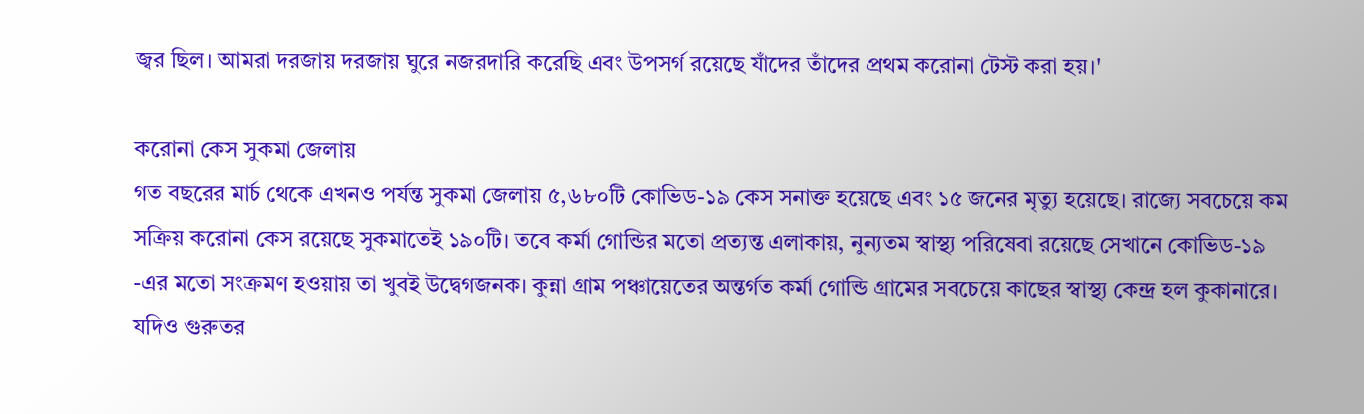জ্বর ছিল। আমরা দরজায় দরজায় ঘুরে নজরদারি করেছি এবং উপসর্গ রয়েছে যাঁদের তাঁদের প্রথম করোনা টেস্ট করা হয়।'

করোনা কেস সুকমা জেলায়
গত বছরের মার্চ থেকে এখনও পর্যন্ত সুকমা জেলায় ৫,৬৮০টি কোভিড-১৯ কেস সনাক্ত হয়েছে এবং ১৫ জনের মৃত্যু হয়েছে। রাজ্যে সবচেয়ে কম সক্রিয় করোনা কেস রয়েছে সুকমাতেই ১৯০টি। তবে কর্মা গোন্ডির মতো প্রত্যন্ত এলাকায়, নুন্যতম স্বাস্থ্য পরিষেবা রয়েছে সেখানে কোভিড-১৯ -এর মতো সংক্রমণ হওয়ায় তা খুবই উদ্বেগজনক। কুন্না গ্রাম পঞ্চায়েতের অন্তর্গত কর্মা গোন্ডি গ্রামের সবচেয়ে কাছের স্বাস্থ্য কেন্দ্র হল কুকানারে। যদিও গুরুতর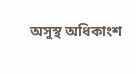অসুস্থ অধিকাংশ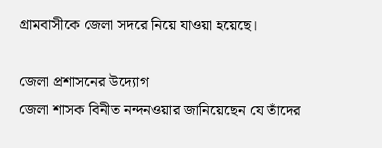গ্রামবাসীকে জেলা সদরে নিয়ে যাওয়া হয়েছে।

জেলা প্রশাসনের উদ্যোগ
জেলা শাসক বিনীত নন্দনওয়ার জানিয়েছেন যে তাঁদের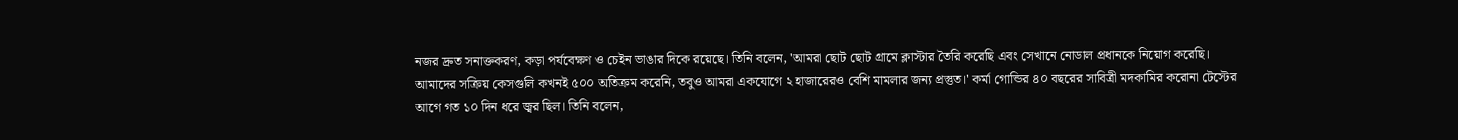নজর দ্রুত সনাক্তকরণ, কড়া পর্যবেক্ষণ ও চেইন ভাঙার দিকে রয়েছে। তিনি বলেন, 'আমরা ছোট ছোট গ্রামে ক্লাস্টার তৈরি করেছি এবং সেখানে নোডাল প্রধানকে নিয়োগ করেছি। আমাদের সক্রিয় কেসগুলি কখনই ৫০০ অতিক্রম করেনি, তবুও আমরা একযোগে ২ হাজারেরও বেশি মামলার জন্য প্রস্তুত।' কর্মা গোন্ডির ৪০ বছরের সাবিত্রী মদকামির করোনা টেস্টের আগে গত ১০ দিন ধরে জ্বর ছিল। তিনি বলেন,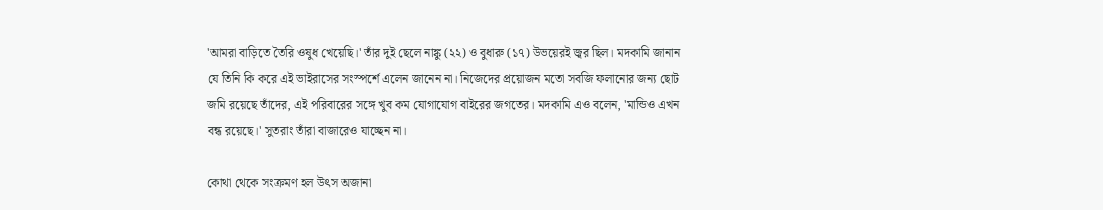'আমরা বাড়িতে তৈরি ওষুধ খেয়েছি।' তাঁর দুই ছেলে নাঙ্কু (২২) ও বুধারু (১৭) উভয়েরই জ্বর ছিল। মদকামি জানান যে তিনি কি করে এই ভাইরাসের সংস্পর্শে এলেন জানেন না। নিজেদের প্রয়োজন মতো সবজি ফলানোর জন্য ছোট জমি রয়েছে তাঁদের, এই পরিবারের সঙ্গে খুব কম যোগাযোগ বাইরের জগতের। মদকামি এও বলেন, 'মান্ডিও এখন বন্ধ রয়েছে।' সুতরাং তাঁরা বাজারেও যাচ্ছেন না।

কোথা থেকে সংক্রমণ হল উৎস অজানা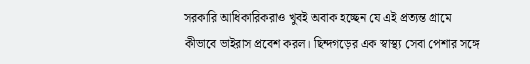সরকারি আধিকারিকরাও খুবই অবাক হচ্ছেন যে এই প্রত্যন্ত গ্রামে কীভাবে ভাইরাস প্রবেশ করল। ছিন্দগড়ের এক স্বাস্থ্য সেবা পেশার সঙ্গে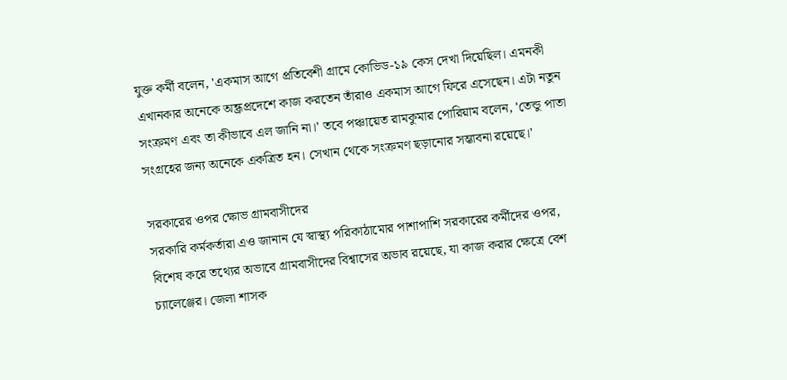যুক্ত কর্মী বলেন, 'একমাস আগে প্রতিবেশী গ্রামে কোভিড-১৯ কেস দেখা দিয়েছিল। এমনকী এখানকার অনেকে অন্ধ্রপ্রদেশে কাজ করতেন তাঁরাও একমাস আগে ফিরে এসেছেন। এটা নতুন সংক্রমণ এবং তা কীভাবে এল জানি না।' তবে পঞ্চায়েত রামকুমার পোরিয়াম বলেন, 'তেন্ডু পাতা সংগ্রহের জন্য অনেকে একত্রিত হন। সেখান থেকে সংক্রমণ ছড়ানোর সম্ভাবনা রয়েছে।'

সরকারের ওপর ক্ষোভ গ্রামবাসীদের
সরকারি কর্মকর্তারা এও জানান যে স্বাস্থ্য পরিকাঠামোর পাশাপাশি সরকারের কর্মীদের ওপর, বিশেষ করে তথ্যের অভাবে গ্রামবাসীদের বিশ্বাসের অভাব রয়েছে, যা কাজ করার ক্ষেত্রে বেশ চ্যালেঞ্জের। জেলা শাসক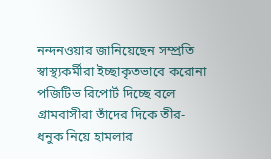নন্দনওয়ার জানিয়েছেন সম্প্রতি স্বাস্থ্যকর্মীরা ইচ্ছাকৃতভাবে করোনা পজিটিভ রিপোর্ট দিচ্ছে বলে গ্রামবাসীরা তাঁদের দিকে তীর-ধনুক নিয়ে হামলার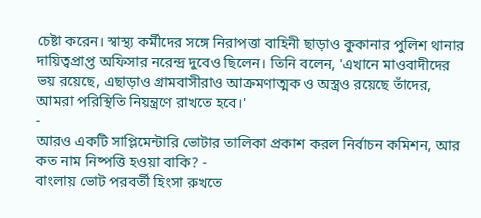চেষ্টা করেন। স্বাস্থ্য কর্মীদের সঙ্গে নিরাপত্তা বাহিনী ছাড়াও কুকানার পুলিশ থানার দায়িত্বপ্রাপ্ত অফিসার নরেন্দ্র দুবেও ছিলেন। তিনি বলেন, 'এখানে মাওবাদীদের ভয় রয়েছে, এছাড়াও গ্রামবাসীরাও আক্রমণাত্মক ও অস্ত্রও রয়েছে তাঁদের, আমরা পরিস্থিতি নিয়ন্ত্রণে রাখতে হবে।'
-
আরও একটি সাপ্লিমেন্টারি ভোটার তালিকা প্রকাশ করল নির্বাচন কমিশন, আর কত নাম নিষ্পত্তি হওয়া বাকি? -
বাংলায় ভোট পরবর্তী হিংসা রুখতে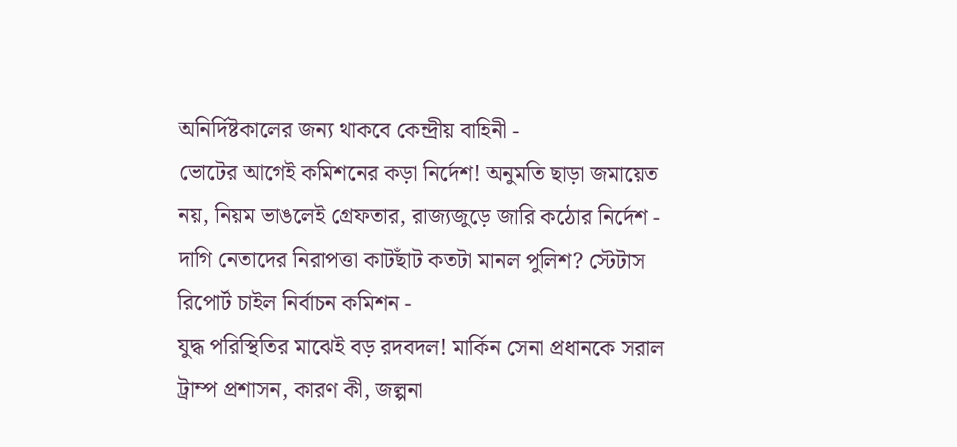অনির্দিষ্টকালের জন্য থাকবে কেন্দ্রীয় বাহিনী -
ভোটের আগেই কমিশনের কড়া নির্দেশ! অনুমতি ছাড়া জমায়েত নয়, নিয়ম ভাঙলেই গ্রেফতার, রাজ্যজুড়ে জারি কঠোর নির্দেশ -
দাগি নেতাদের নিরাপত্তা কাটছাঁট কতটা মানল পুলিশ? স্টেটাস রিপোর্ট চাইল নির্বাচন কমিশন -
যুদ্ধ পরিস্থিতির মাঝেই বড় রদবদল! মার্কিন সেনা প্রধানকে সরাল ট্রাম্প প্রশাসন, কারণ কী, জল্পনা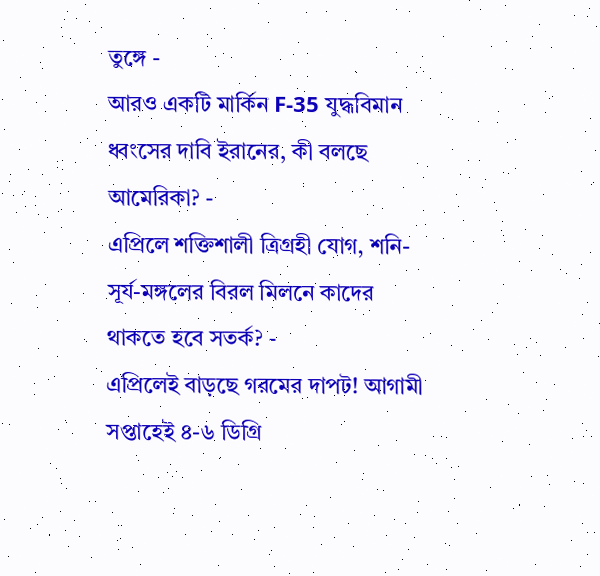তুঙ্গে -
আরও একটি মার্কিন F-35 যুদ্ধবিমান ধ্বংসের দাবি ইরানের, কী বলছে আমেরিকা? -
এপ্রিলে শক্তিশালী ত্রিগ্রহী যোগ, শনি-সূর্য-মঙ্গলের বিরল মিলনে কাদের থাকতে হবে সতর্ক? -
এপ্রিলেই বাড়ছে গরমের দাপট! আগামী সপ্তাহেই ৪-৬ ডিগ্রি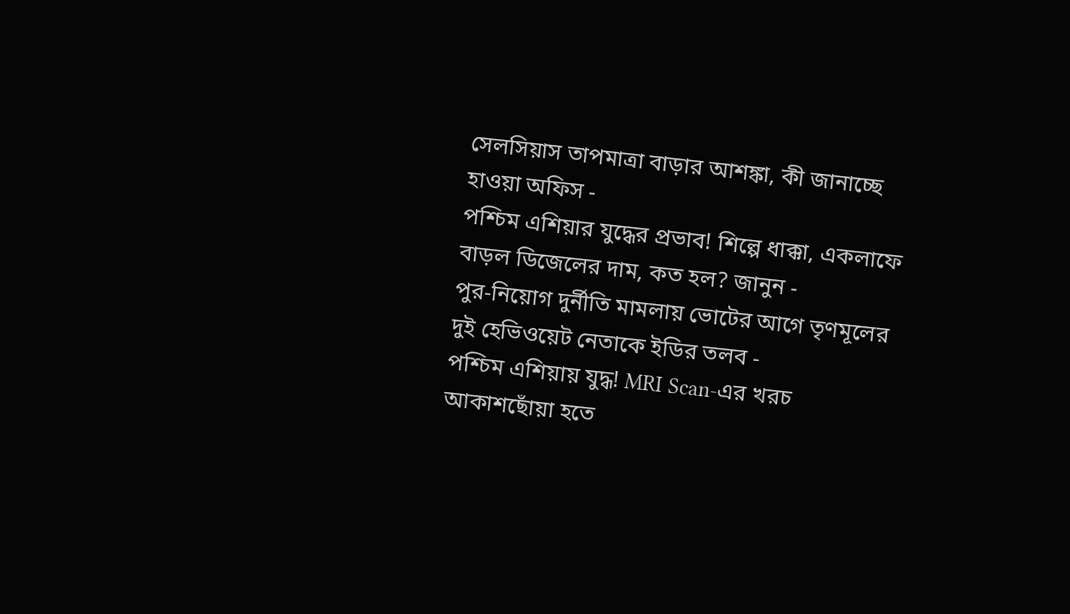সেলসিয়াস তাপমাত্রা বাড়ার আশঙ্কা, কী জানাচ্ছে হাওয়া অফিস -
পশ্চিম এশিয়ার যুদ্ধের প্রভাব! শিল্পে ধাক্কা, একলাফে বাড়ল ডিজেলের দাম, কত হল? জানুন -
পুর-নিয়োগ দুর্নীতি মামলায় ভোটের আগে তৃণমূলের দুই হেভিওয়েট নেতাকে ইডির তলব -
পশ্চিম এশিয়ায় যুদ্ধ! MRI Scan-এর খরচ আকাশছোঁয়া হতে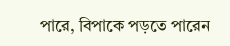পারে, বিপাকে পড়তে পারেন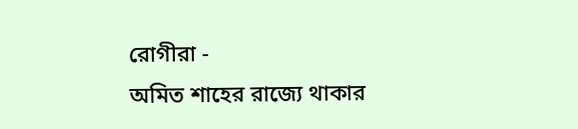রোগীরা -
অমিত শাহের রাজ্যে থাকার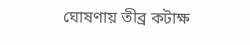ঘোষণায় তীব্র কটাক্ষ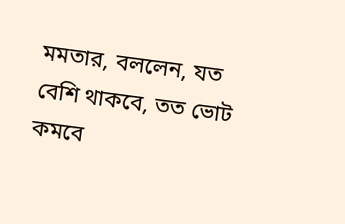মমতার, বললেন, যত বেশি থাকবে, তত ভোট কমবে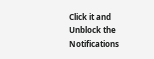Click it and Unblock the Notifications